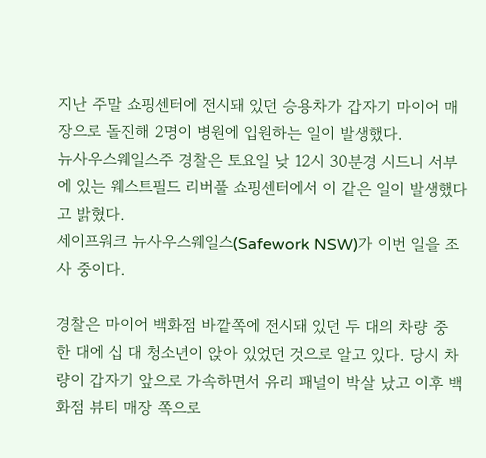지난 주말 쇼핑센터에 전시돼 있던 승용차가 갑자기 마이어 매장으로 돌진해 2명이 병원에 입원하는 일이 발생했다.
뉴사우스웨일스주 경찰은 토요일 낮 12시 30분경 시드니 서부에 있는 웨스트필드 리버풀 쇼핑센터에서 이 같은 일이 발생했다고 밝혔다.
세이프워크 뉴사우스웨일스(Safework NSW)가 이번 일을 조사 중이다.

경찰은 마이어 백화점 바깥쪽에 전시돼 있던 두 대의 차량 중 한 대에 십 대 청소년이 앉아 있었던 것으로 알고 있다. 당시 차량이 갑자기 앞으로 가속하면서 유리 패널이 박살 났고 이후 백화점 뷰티 매장 쪽으로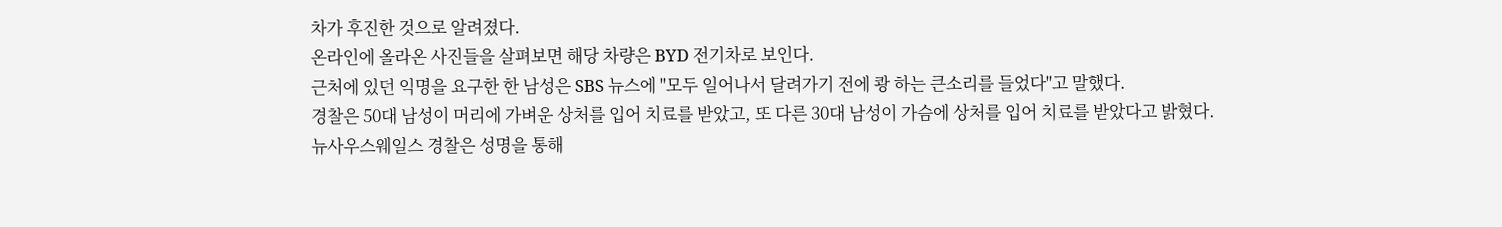차가 후진한 것으로 알려졌다.
온라인에 올라온 사진들을 살펴보면 해당 차량은 BYD 전기차로 보인다.
근처에 있던 익명을 요구한 한 남성은 SBS 뉴스에 "모두 일어나서 달려가기 전에 쾅 하는 큰소리를 들었다"고 말했다.
경찰은 50대 남성이 머리에 가벼운 상처를 입어 치료를 받았고, 또 다른 30대 남성이 가슴에 상처를 입어 치료를 받았다고 밝혔다.
뉴사우스웨일스 경찰은 성명을 통해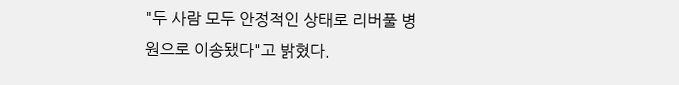"두 사람 모두 안정적인 상태로 리버풀 병원으로 이송됐다"고 밝혔다.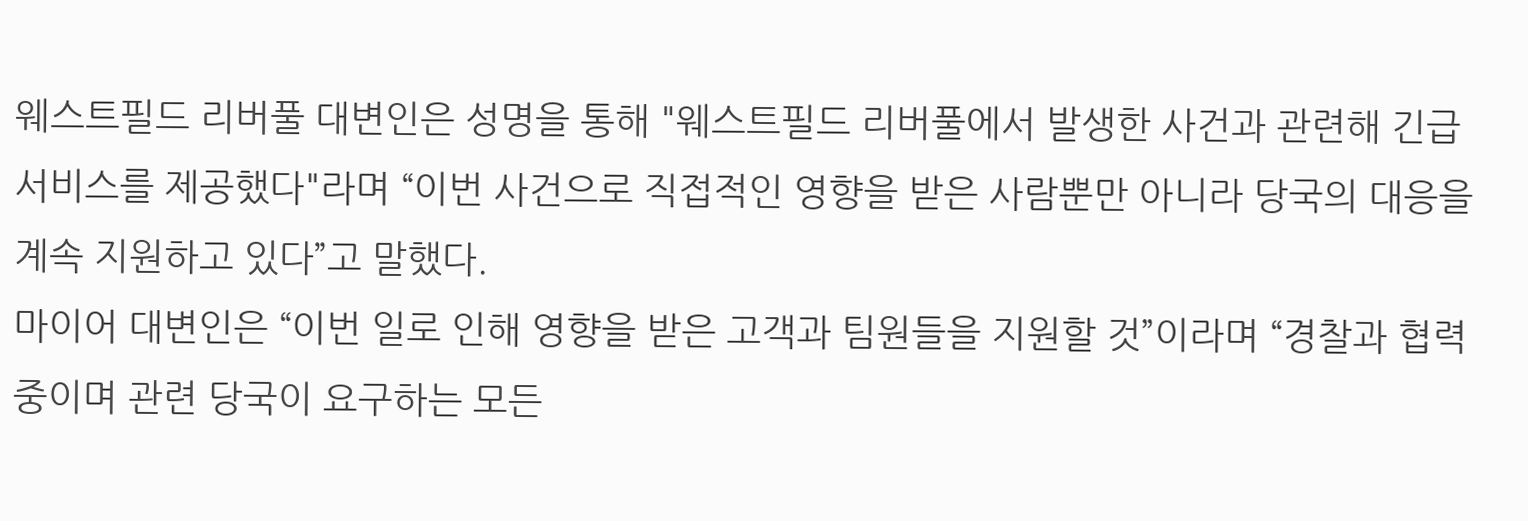웨스트필드 리버풀 대변인은 성명을 통해 "웨스트필드 리버풀에서 발생한 사건과 관련해 긴급 서비스를 제공했다"라며 “이번 사건으로 직접적인 영향을 받은 사람뿐만 아니라 당국의 대응을 계속 지원하고 있다”고 말했다.
마이어 대변인은 “이번 일로 인해 영향을 받은 고객과 팀원들을 지원할 것”이라며 “경찰과 협력 중이며 관련 당국이 요구하는 모든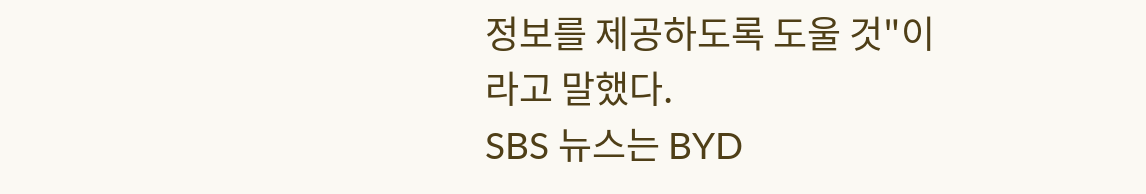정보를 제공하도록 도울 것"이라고 말했다.
SBS 뉴스는 BYD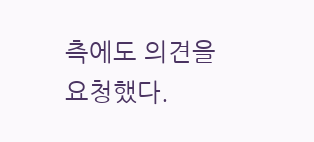측에도 의견을 요청했다.